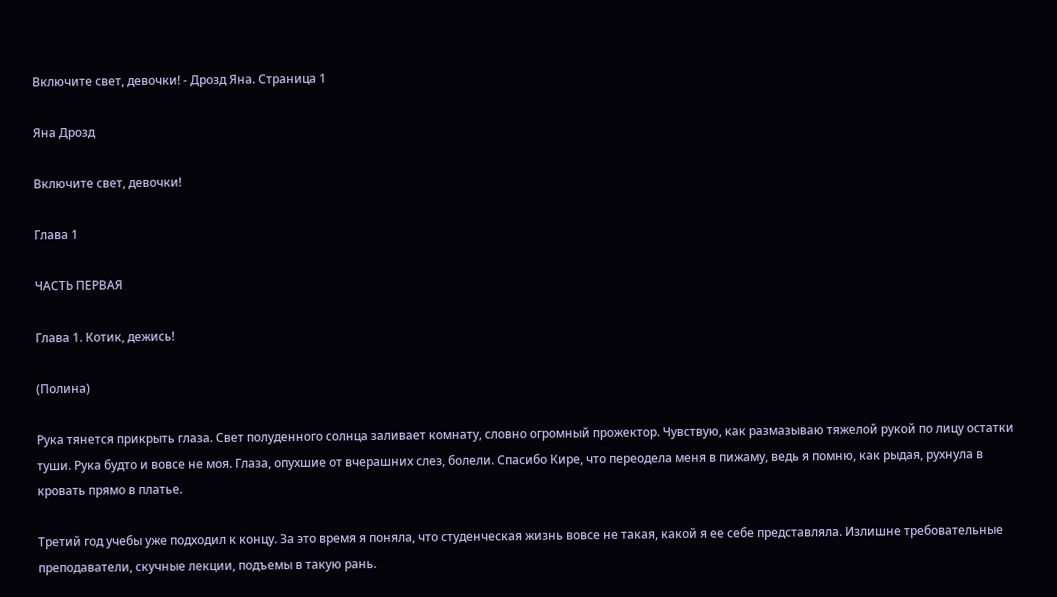Включите свет, девочки! - Дрозд Яна. Страница 1

Яна Дрозд

Включите свет, девочки!

Глава 1

ЧАСТЬ ПЕРВАЯ

Глава 1. Котик, дежись!

(Полина)

Рука тянется прикрыть глаза. Свет полуденного солнца заливает комнату, словно огромный прожектор. Чувствую, как размазываю тяжелой рукой по лицу остатки туши. Рука будто и вовсе не моя. Глаза, опухшие от вчерашних слез, болели. Спасибо Кире, что переодела меня в пижаму, ведь я помню, как рыдая, рухнула в кровать прямо в платье.

Третий год учебы уже подходил к концу. За это время я поняла, что студенческая жизнь вовсе не такая, какой я ее себе представляла. Излишне требовательные преподаватели, скучные лекции, подъемы в такую рань.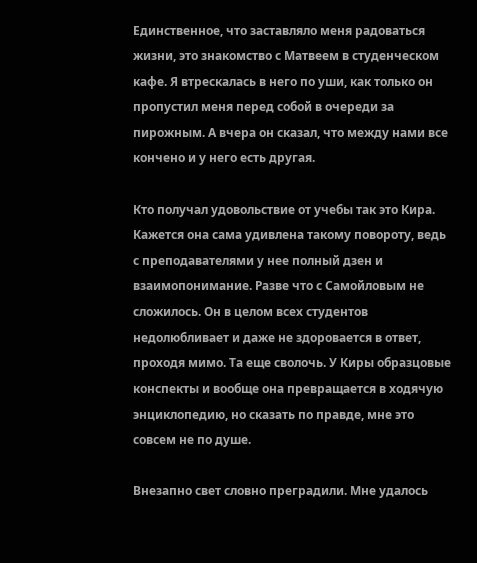Единственное, что заставляло меня радоваться жизни, это знакомство с Матвеем в студенческом кафе. Я втрескалась в него по уши, как только он пропустил меня перед собой в очереди за пирожным. А вчера он сказал, что между нами все кончено и у него есть другая.

Кто получал удовольствие от учебы так это Кира. Кажется она сама удивлена такому повороту, ведь с преподавателями у нее полный дзен и взаимопонимание. Разве что с Самойловым не сложилось. Он в целом всех студентов недолюбливает и даже не здоровается в ответ, проходя мимо. Та еще сволочь. У Киры образцовые конспекты и вообще она превращается в ходячую энциклопедию, но сказать по правде, мне это совсем не по душе.

Внезапно свет словно преградили. Мне удалось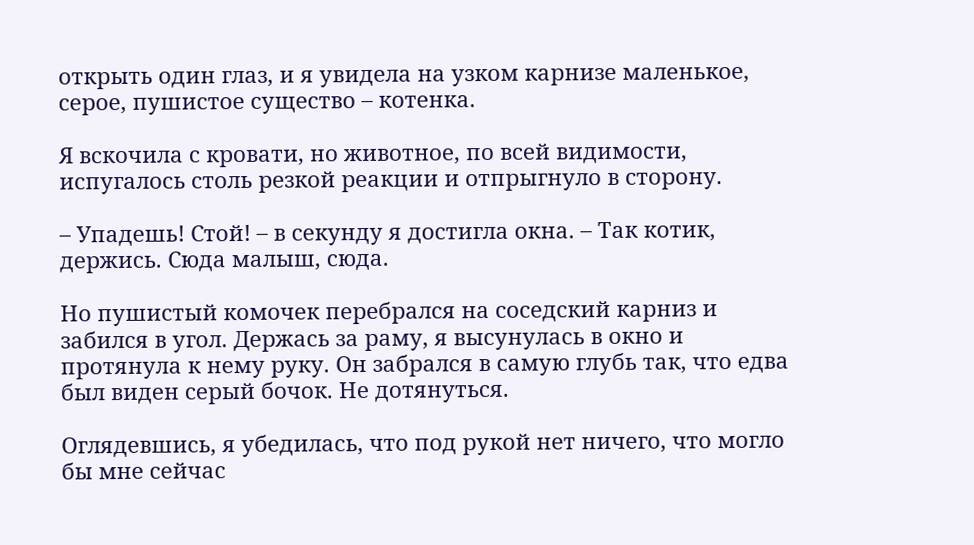открыть один глаз, и я увидела на узком карнизе маленькое, серое, пушистое существо – котенка.

Я вскочила с кровати, но животное, по всей видимости, испугалось столь резкой реакции и отпрыгнуло в сторону.

– Упадешь! Стой! – в секунду я достигла окна. – Так котик, держись. Сюда малыш, сюда.

Но пушистый комочек перебрался на соседский карниз и забился в угол. Держась за раму, я высунулась в окно и протянула к нему руку. Он забрался в самую глубь так, что едва был виден серый бочок. Не дотянуться.

Оглядевшись, я убедилась, что под рукой нет ничего, что могло бы мне сейчас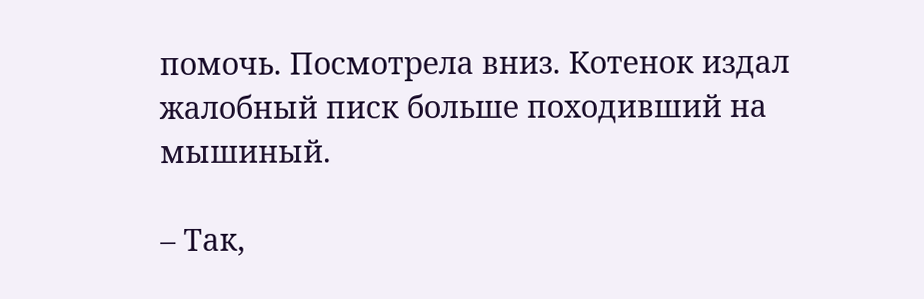помочь. Посмотрела вниз. Котенок издал жалобный писк больше походивший на мышиный.

– Так,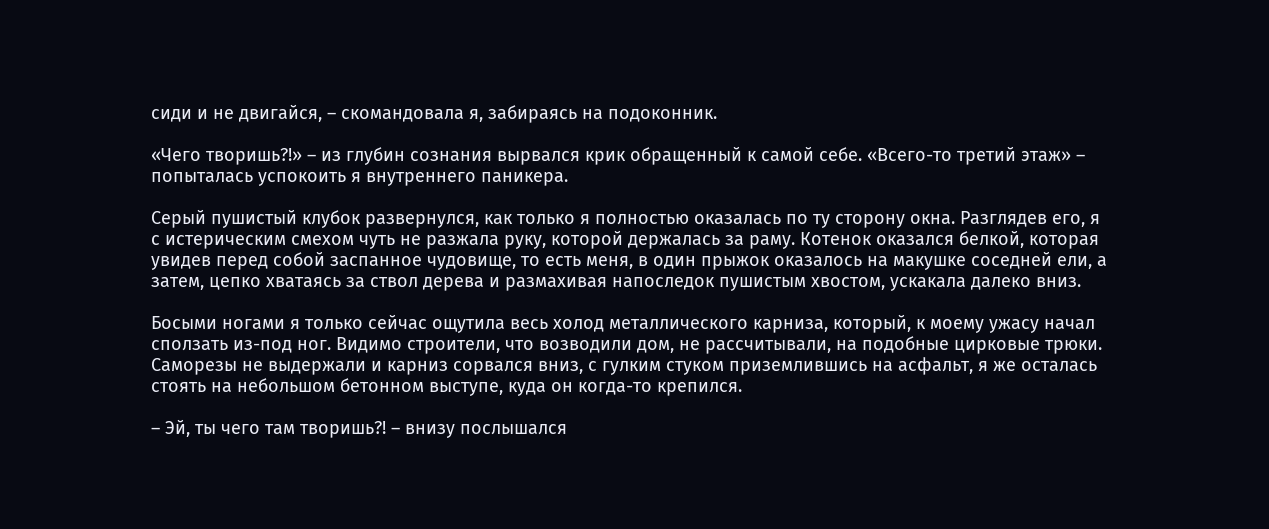сиди и не двигайся, – скомандовала я, забираясь на подоконник.

«Чего творишь?!» – из глубин сознания вырвался крик обращенный к самой себе. «Всего-то третий этаж» – попыталась успокоить я внутреннего паникера.

Серый пушистый клубок развернулся, как только я полностью оказалась по ту сторону окна. Разглядев его, я с истерическим смехом чуть не разжала руку, которой держалась за раму. Котенок оказался белкой, которая увидев перед собой заспанное чудовище, то есть меня, в один прыжок оказалось на макушке соседней ели, а затем, цепко хватаясь за ствол дерева и размахивая напоследок пушистым хвостом, ускакала далеко вниз.

Босыми ногами я только сейчас ощутила весь холод металлического карниза, который, к моему ужасу начал сползать из-под ног. Видимо строители, что возводили дом, не рассчитывали, на подобные цирковые трюки. Саморезы не выдержали и карниз сорвался вниз, с гулким стуком приземлившись на асфальт, я же осталась стоять на небольшом бетонном выступе, куда он когда-то крепился.

– Эй, ты чего там творишь?! – внизу послышался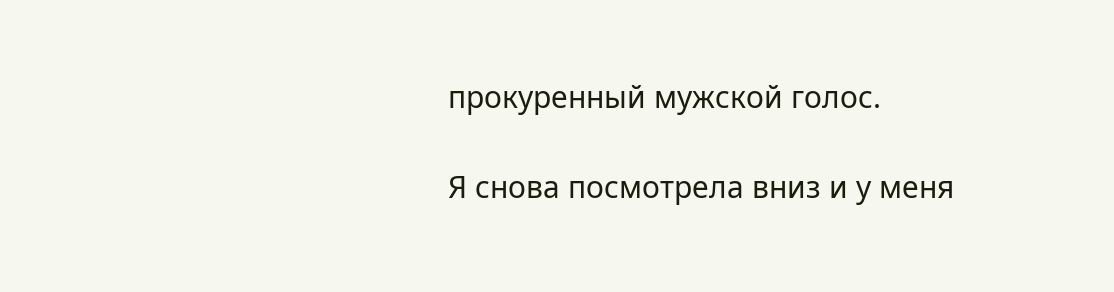прокуренный мужской голос.

Я снова посмотрела вниз и у меня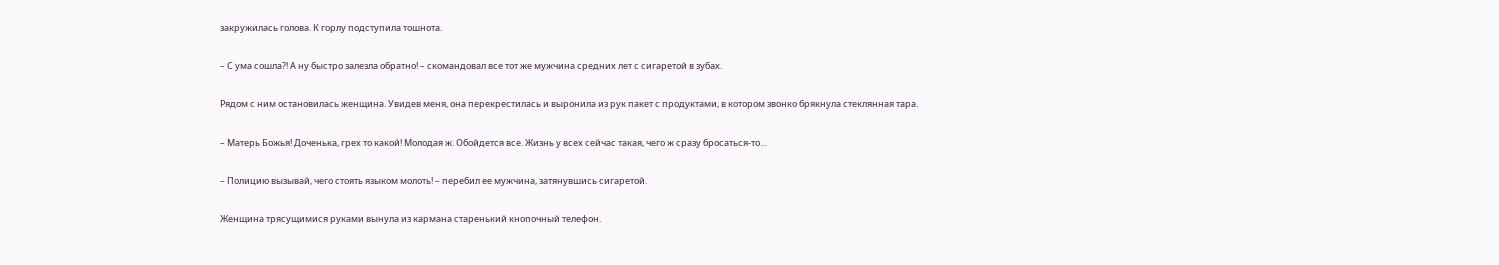закружилась голова. К горлу подступила тошнота.

– С ума сошла?! А ну быстро залезла обратно! – скомандовал все тот же мужчина средних лет с сигаретой в зубах.

Рядом с ним остановилась женщина. Увидев меня, она перекрестилась и выронила из рук пакет с продуктами, в котором звонко брякнула стеклянная тара.

– Матерь Божья! Доченька, грех то какой! Молодая ж. Обойдется все. Жизнь у всех сейчас такая, чего ж сразу бросаться-то…

– Полицию вызывай, чего стоять языком молоть! – перебил ее мужчина, затянувшись сигаретой.

Женщина трясущимися руками вынула из кармана старенький кнопочный телефон.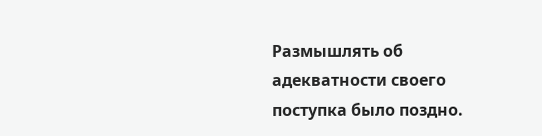Размышлять об адекватности своего поступка было поздно.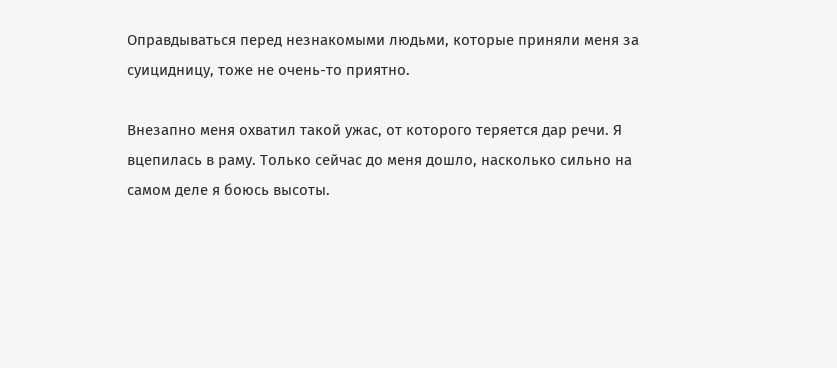Оправдываться перед незнакомыми людьми, которые приняли меня за суицидницу, тоже не очень-то приятно.

Внезапно меня охватил такой ужас, от которого теряется дар речи. Я вцепилась в раму. Только сейчас до меня дошло, насколько сильно на самом деле я боюсь высоты.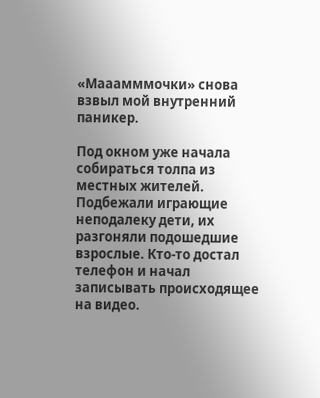«Мааамммочки» снова взвыл мой внутренний паникер.

Под окном уже начала собираться толпа из местных жителей. Подбежали играющие неподалеку дети, их разгоняли подошедшие взрослые. Кто-то достал телефон и начал записывать происходящее на видео.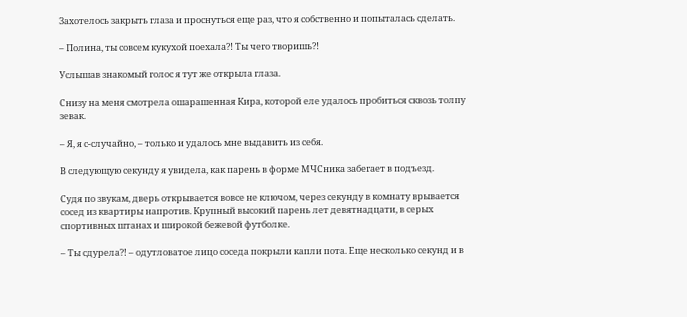Захотелось закрыть глаза и проснуться еще раз, что я собственно и попыталась сделать.

– Полина, ты совсем кукухой поехала?! Ты чего творишь?!

Услышав знакомый голос я тут же открыла глаза.

Снизу на меня смотрела ошарашенная Кира, которой еле удалось пробиться сквозь толпу зевак.

– Я, я с-случайно, – только и удалось мне выдавить из себя.

В следующую секунду я увидела, как парень в форме МЧСника забегает в подъезд.

Судя по звукам, дверь открывается вовсе не ключом, через секунду в комнату врывается сосед из квартиры напротив. Крупный высокий парень лет девятнадцати, в серых спортивных штанах и широкой бежевой футболке.

– Ты сдурела?! – одутловатое лицо соседа покрыли капли пота. Еще несколько секунд и в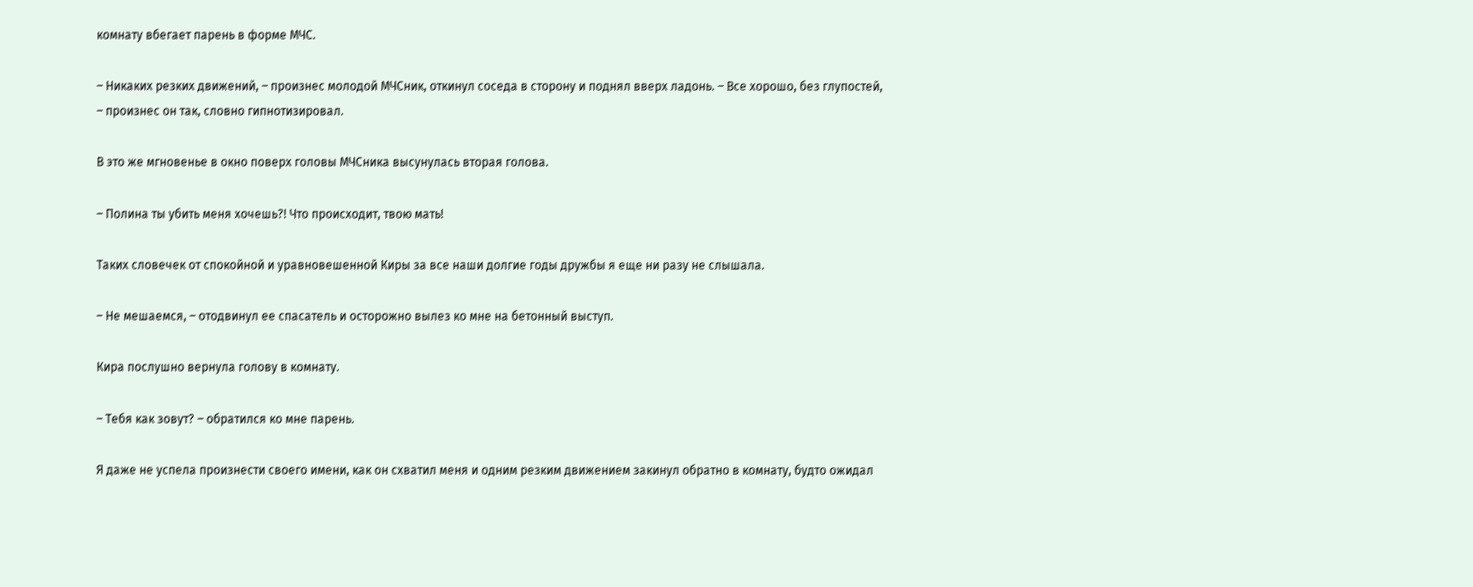комнату вбегает парень в форме МЧС.

– Никаких резких движений, – произнес молодой МЧСник, откинул соседа в сторону и поднял вверх ладонь. – Все хорошо, без глупостей, – произнес он так, словно гипнотизировал.

В это же мгновенье в окно поверх головы МЧСника высунулась вторая голова.

– Полина ты убить меня хочешь?! Что происходит, твою мать!

Таких словечек от спокойной и уравновешенной Киры за все наши долгие годы дружбы я еще ни разу не слышала.

– Не мешаемся, – отодвинул ее спасатель и осторожно вылез ко мне на бетонный выступ.

Кира послушно вернула голову в комнату.

– Тебя как зовут? – обратился ко мне парень.

Я даже не успела произнести своего имени, как он схватил меня и одним резким движением закинул обратно в комнату, будто ожидал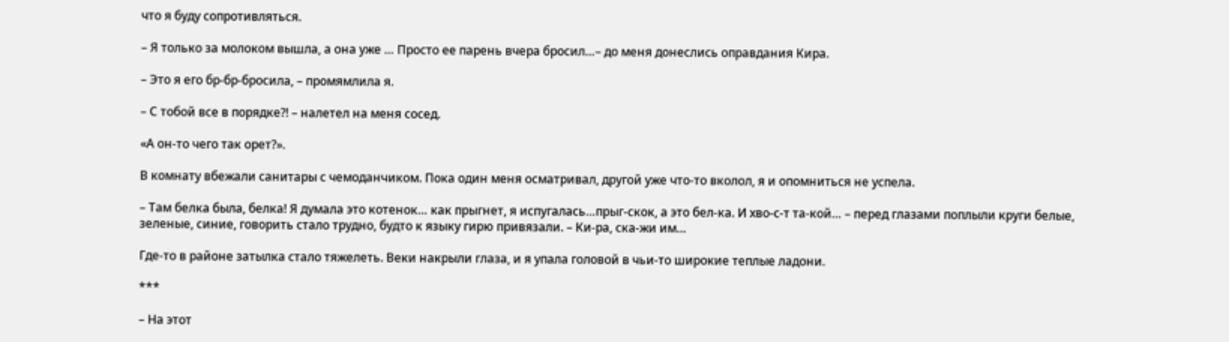что я буду сопротивляться.

– Я только за молоком вышла, а она уже … Просто ее парень вчера бросил…– до меня донеслись оправдания Кира.

– Это я его бр-бр-бросила, – промямлила я.

– С тобой все в порядке?! – налетел на меня сосед.

«А он-то чего так орет?».

В комнату вбежали санитары с чемоданчиком. Пока один меня осматривал, другой уже что-то вколол, я и опомниться не успела.

– Там белка была, белка! Я думала это котенок… как прыгнет, я испугалась…прыг-скок, а это бел-ка. И хво-с-т та-кой… – перед глазами поплыли круги белые, зеленые, синие, говорить стало трудно, будто к языку гирю привязали. – Ки-ра, ска-жи им…

Где-то в районе затылка стало тяжелеть. Веки накрыли глаза, и я упала головой в чьи-то широкие теплые ладони.

***

– На этот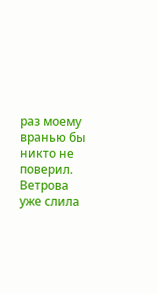раз моему вранью бы никто не поверил. Ветрова уже слила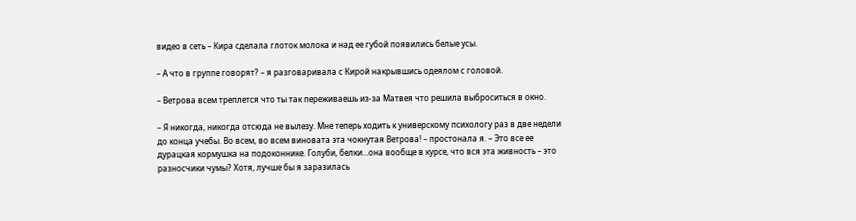видео в сеть – Кира сделала глоток молока и над ее губой появились белые усы.

– А что в группе говорят? – я разговаривала с Кирой накрывшись одеялом с головой.

– Ветрова всем треплется что ты так переживаешь из-за Матвея что решила выброситься в окно.

– Я никогда, никогда отсюда не вылезу. Мне теперь ходить к универскому психологу раз в две недели до конца учебы. Во всем, во всем виновата эта чокнутая Ветрова! – простонала я. – Это все ее дурацкая кормушка на подоконнике. Голуби, белки…она вообще в курсе, что вся эта живность – это разносчики чумы? Хотя, лучше бы я заразилась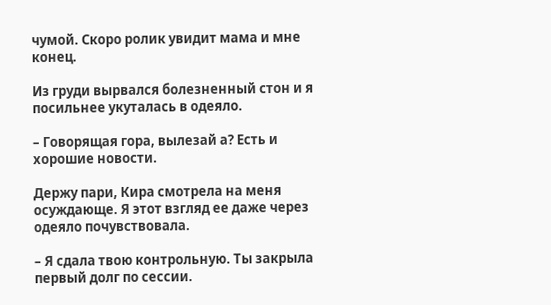чумой. Скоро ролик увидит мама и мне конец.

Из груди вырвался болезненный стон и я посильнее укуталась в одеяло.

– Говорящая гора, вылезай а? Есть и хорошие новости.

Держу пари, Кира смотрела на меня осуждающе. Я этот взгляд ее даже через одеяло почувствовала.

– Я сдала твою контрольную. Ты закрыла первый долг по сессии.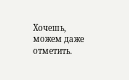Хочешь, можем даже отметить.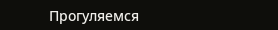Прогуляемся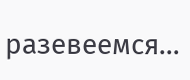разевеемся…